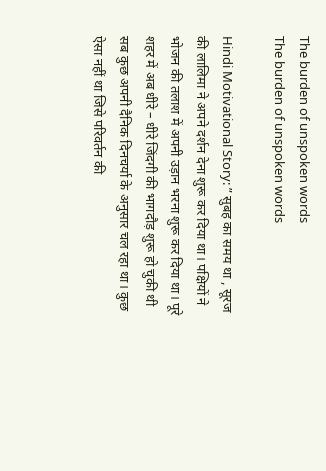The burden of unspoken words
The burden of unspoken words

Hindi Motivational Story: ” सुबह का समय था , सूरज की लालिमा ने अपने दर्शन देना शुरू कर दिया था। पक्षियों ने भोजन की तलाश में अपनी उड़ान भरना शुरू कर दिया था। पूरे शहर में अब धीरे – धीरे जिंदगी की भागदौड़ शुरू हो चुकी थी सब कुछ अपनी दैनिक दिनचर्या के अनुसार चल रहा था। कुछ ऐसा नहीं था जिसे परिवर्तन की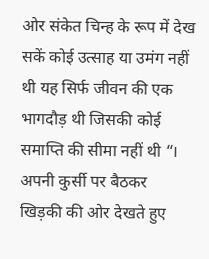ओर संकेत चिन्ह के रूप में देख सकें कोई उत्साह या उमंग नहीं थी यह सिर्फ जीवन की एक भागदौड़ थी जिसकी कोई समाप्ति की सीमा नहीं थी “। अपनी कुर्सी पर बैठकर खिड़की की ओर देखते हुए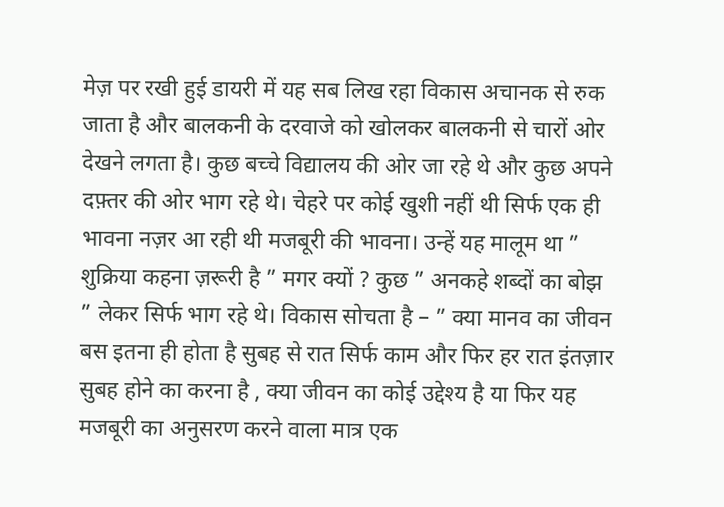मेज़ पर रखी हुई डायरी में यह सब लिख रहा विकास अचानक से रुक जाता है और बालकनी के दरवाजे को खोलकर बालकनी से चारों ओर देखने लगता है। कुछ बच्चे विद्यालय की ओर जा रहे थे और कुछ अपने दफ़्तर की ओर भाग रहे थे। चेहरे पर कोई खुशी नहीं थी सिर्फ एक ही भावना नज़र आ रही थी मजबूरी की भावना। उन्हें यह मालूम था ” शुक्रिया कहना ज़रूरी है ” मगर क्यों ? कुछ ” अनकहे शब्दों का बोझ ” लेकर सिर्फ भाग रहे थे। विकास सोचता है – ” क्या मानव का जीवन बस इतना ही होता है सुबह से रात सिर्फ काम और फिर हर रात इंतज़ार सुबह होने का करना है , क्या जीवन का कोई उद्देश्य है या फिर यह मजबूरी का अनुसरण करने वाला मात्र एक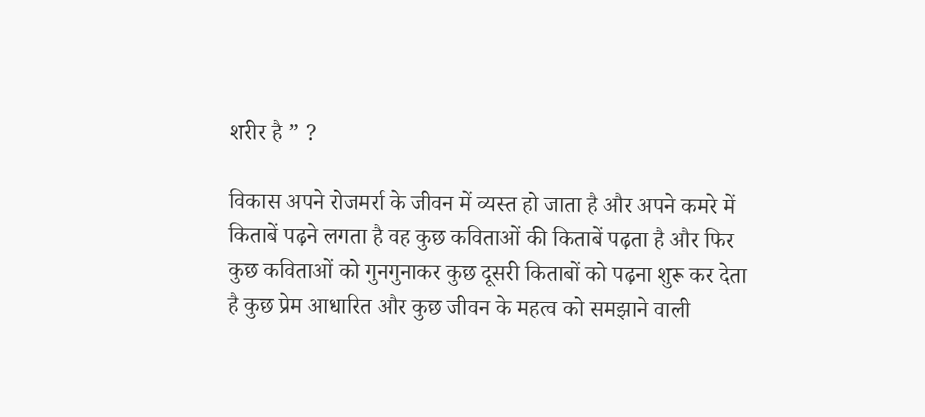शरीर है ” ?

विकास अपने रोजमर्रा के जीवन में व्यस्त हो जाता है और अपने कमरे में किताबें पढ़ने लगता है वह कुछ कविताओं की किताबें पढ़ता है और फिर कुछ कविताओं को गुनगुनाकर कुछ दूसरी किताबों को पढ़ना शुरू कर देता है कुछ प्रेम आधारित और कुछ जीवन के महत्व को समझाने वाली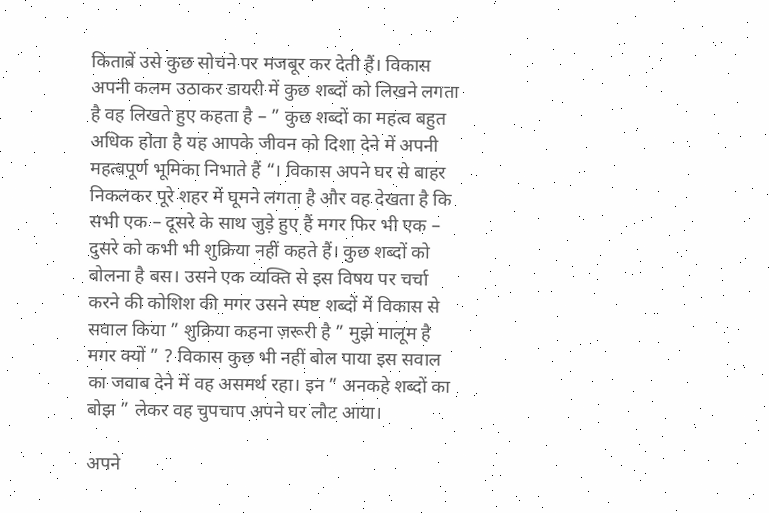किताबें उसे कुछ सोचने पर मजबूर कर देती हैं। विकास अपनी कलम उठाकर डायरी में कुछ शब्दों को लिखने लगता है वह लिखते हुए कहता है – ” कुछ शब्दों का महत्व बहुत अधिक होता है यह आपके जीवन को दिशा देने में अपनी महत्वपूर्ण भूमिका निभाते हैं “। विकास अपने घर से बाहर निकलकर पूरे शहर में घूमने लगता है और वह देखता है कि सभी एक – दूसरे के साथ जुड़े हुए हैं मगर फिर भी एक – दुसरे को कभी भी शुक्रिया नहीं कहते हैं। कुछ शब्दों को बोलना है बस। उसने एक व्यक्ति से इस विषय पर चर्चा करने की कोशिश की मगर उसने स्पष्ट शब्दों में विकास से सवाल किया ” शुक्रिया कहना ज़रूरी है ” मुझे मालूम है मगर क्यों ” ? विकास कुछ भी नहीं बोल पाया इस सवाल का जवाब देने में वह असमर्थ रहा। इन ” अनकहे शब्दों का बोझ ” लेकर वह चुपचाप अपने घर लौट आया।

अपने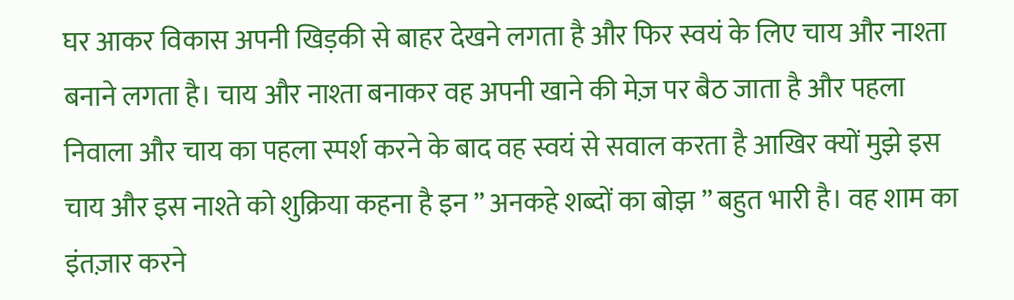घर आकर विकास अपनी खिड़की से बाहर देखने लगता है और फिर स्वयं के लिए चाय और नाश्ता बनाने लगता है। चाय और नाश्ता बनाकर वह अपनी खाने की मेज़ पर बैठ जाता है और पहला निवाला और चाय का पहला स्पर्श करने के बाद वह स्वयं से सवाल करता है आखिर क्यों मुझे इस चाय और इस नाश्ते को शुक्रिया कहना है इन ” अनकहे शब्दों का बोझ ” बहुत भारी है। वह शाम का इंतज़ार करने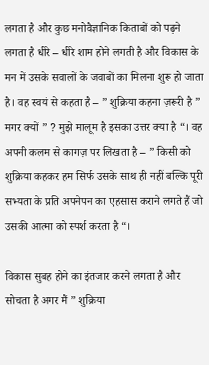लगता है और कुछ मनोवैज्ञानिक किताबों को पढ़ने लगता है धीरे – धीरे शाम होने लगती है और विकास के मन में उसके सवालों के जवाबों का मिलना शुरू हो जाता है। वह स्वयं से कहता है – ” शुक्रिया कहना ज़रूरी है ” मगर क्यों ” ? मुझे मालूम है इसका उत्तर क्या है “। वह अपनी कलम से कागज़ पर लिखता है – ” किसी को शुक्रिया कहकर हम सिर्फ उसके साथ ही नहीं बल्कि पूरी सभ्यता के प्रति अपनेपन का एहसास कराने लगते हैं जो उसकी आत्मा को स्पर्श करता है “।

विकास सुबह होने का इंतजार करने लगता है और सोचता है अगर मैं ” शुक्रिया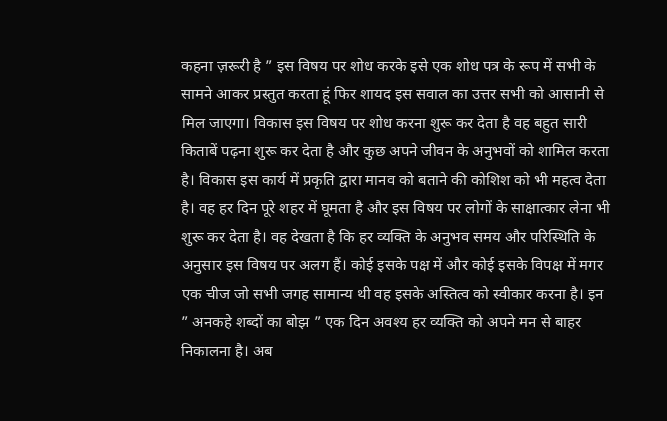कहना ज़रूरी है ” इस विषय पर शोध करके इसे एक शोध पत्र के रूप में सभी के सामने आकर प्रस्तुत करता हूं फिर शायद इस सवाल का उत्तर सभी को आसानी से मिल जाएगा। विकास इस विषय पर शोध करना शुरू कर देता है वह बहुत सारी किताबें पढ़ना शुरू कर देता है और कुछ अपने जीवन के अनुभवों को शामिल करता है। विकास इस कार्य में प्रकृति द्वारा मानव को बताने की कोशिश को भी महत्व देता है। वह हर दिन पूरे शहर में घूमता है और इस विषय पर लोगों के साक्षात्कार लेना भी शुरू कर देता है। वह देखता है कि हर व्यक्ति के अनुभव समय और परिस्थिति के अनुसार इस विषय पर अलग हैं। कोई इसके पक्ष में और कोई इसके विपक्ष में मगर एक चीज जो सभी जगह सामान्य थी वह इसके अस्तित्व को स्वीकार करना है। इन ” अनकहे शब्दों का बोझ ” एक दिन अवश्य हर व्यक्ति को अपने मन से बाहर निकालना है। अब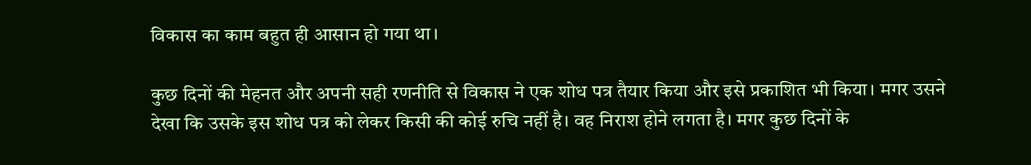विकास का काम बहुत ही आसान हो गया था।

कुछ दिनों की मेहनत और अपनी सही रणनीति से विकास ने एक शोध पत्र तैयार किया और इसे प्रकाशित भी किया। मगर उसने देखा कि उसके इस शोध पत्र को लेकर किसी की कोई रुचि नहीं है। वह निराश होने लगता है। मगर कुछ दिनों के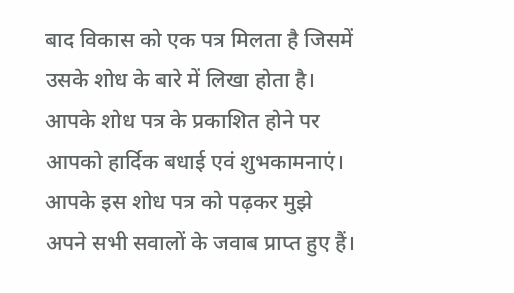बाद विकास को एक पत्र मिलता है जिसमें उसके शोध के बारे में लिखा होता है। आपके शोध पत्र के प्रकाशित होने पर आपको हार्दिक बधाई एवं शुभकामनाएं। आपके इस शोध पत्र को पढ़कर मुझे अपने सभी सवालों के जवाब प्राप्त हुए हैं।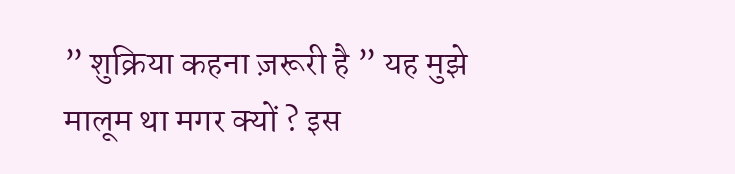” शुक्रिया कहना ज़रूरी है ” यह मुझे मालूम था मगर क्यों ? इस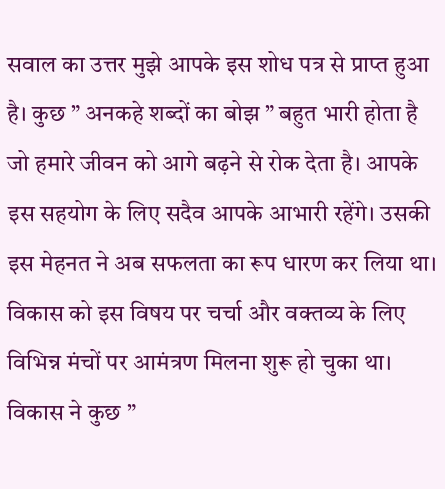सवाल का उत्तर मुझे आपके इस शोध पत्र से प्राप्त हुआ है। कुछ ” अनकहे शब्दों का बोझ ” बहुत भारी होता है जो हमारे जीवन को आगे बढ़ने से रोक देता है। आपके इस सहयोग के लिए सदैव आपके आभारी रहेंगे। उसकी इस मेहनत ने अब सफलता का रूप धारण कर लिया था। विकास को इस विषय पर चर्चा और वक्तव्य के लिए विभिन्न मंचों पर आमंत्रण मिलना शुरू हो चुका था। विकास ने कुछ ”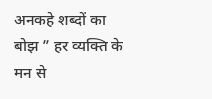अनकहे शब्दों का बोझ ” हर व्यक्ति के मन से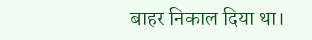बाहर निकाल दिया था।